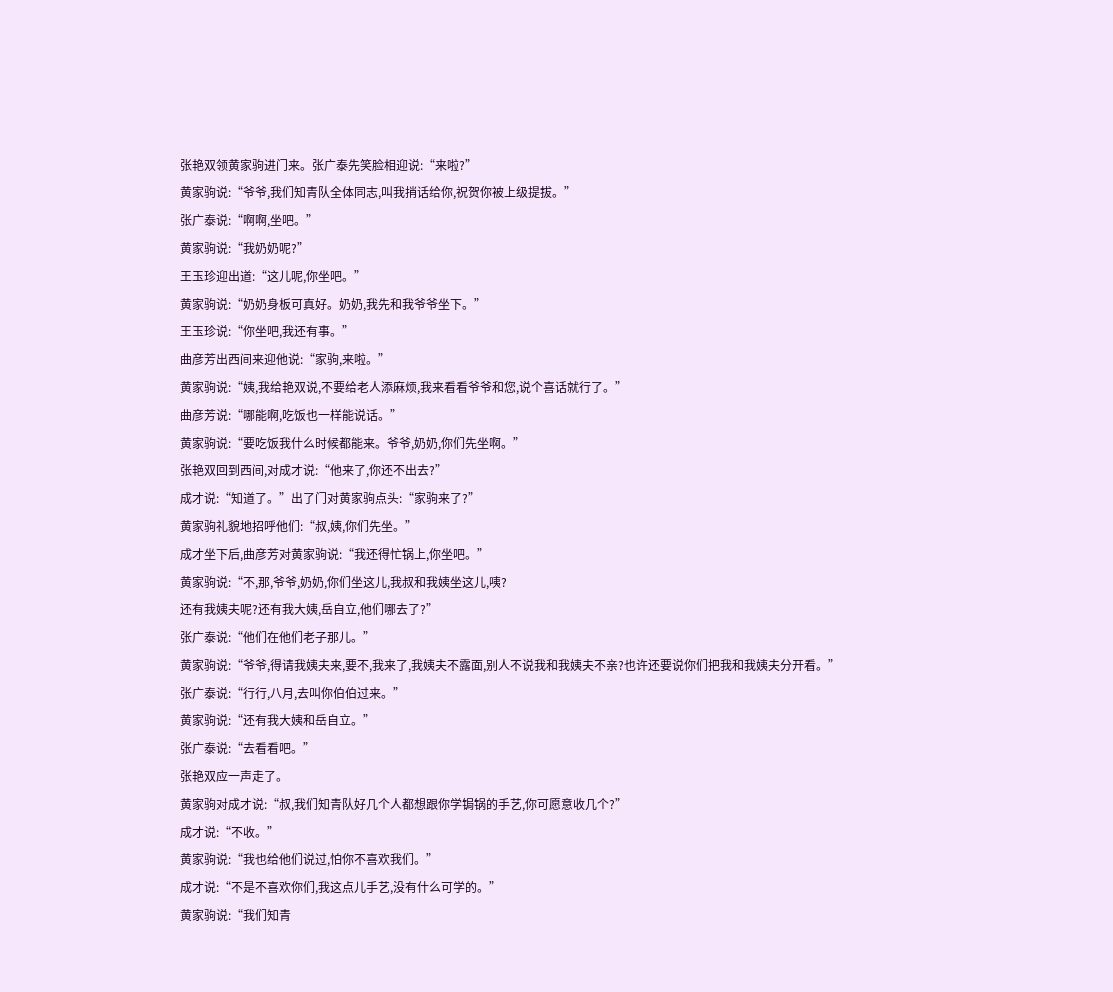张艳双领黄家驹进门来。张广泰先笑脸相迎说:“来啦?”
黄家驹说:“爷爷,我们知青队全体同志,叫我捎话给你,祝贺你被上级提拔。”
张广泰说:“啊啊,坐吧。”
黄家驹说:“我奶奶呢?”
王玉珍迎出道:“这儿呢,你坐吧。”
黄家驹说:“奶奶身板可真好。奶奶,我先和我爷爷坐下。”
王玉珍说:“你坐吧,我还有事。”
曲彦芳出西间来迎他说:“家驹,来啦。”
黄家驹说:“姨,我给艳双说,不要给老人添麻烦,我来看看爷爷和您,说个喜话就行了。”
曲彦芳说:“哪能啊,吃饭也一样能说话。”
黄家驹说:“要吃饭我什么时候都能来。爷爷,奶奶,你们先坐啊。”
张艳双回到西间,对成才说:“他来了,你还不出去?”
成才说:“知道了。”出了门对黄家驹点头:“家驹来了?”
黄家驹礼貌地招呼他们:“叔,姨,你们先坐。”
成才坐下后,曲彦芳对黄家驹说:“我还得忙锅上,你坐吧。”
黄家驹说:“不,那,爷爷,奶奶,你们坐这儿,我叔和我姨坐这儿,咦?
还有我姨夫呢?还有我大姨,岳自立,他们哪去了?”
张广泰说:“他们在他们老子那儿。”
黄家驹说:“爷爷,得请我姨夫来,要不,我来了,我姨夫不露面,别人不说我和我姨夫不亲?也许还要说你们把我和我姨夫分开看。”
张广泰说:“行行,八月,去叫你伯伯过来。”
黄家驹说:“还有我大姨和岳自立。”
张广泰说:“去看看吧。”
张艳双应一声走了。
黄家驹对成才说:“叔,我们知青队好几个人都想跟你学锔锅的手艺,你可愿意收几个?”
成才说:“不收。”
黄家驹说:“我也给他们说过,怕你不喜欢我们。”
成才说:“不是不喜欢你们,我这点儿手艺,没有什么可学的。”
黄家驹说:“我们知青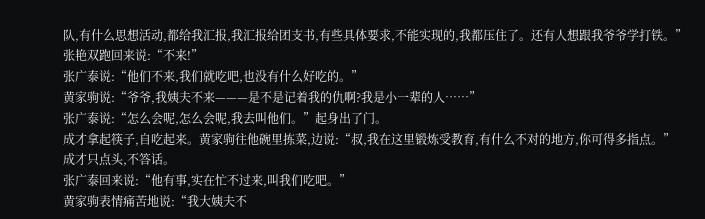队,有什么思想活动,都给我汇报,我汇报给团支书,有些具体要求,不能实现的,我都压住了。还有人想跟我爷爷学打铁。”
张艳双跑回来说:“不来!”
张广泰说:“他们不来,我们就吃吧,也没有什么好吃的。”
黄家驹说:“爷爷,我姨夫不来———是不是记着我的仇啊?我是小一辈的人……”
张广泰说:“怎么会呢,怎么会呢,我去叫他们。”起身出了门。
成才拿起筷子,自吃起来。黄家驹往他碗里拣菜,边说:“叔,我在这里锻炼受教育,有什么不对的地方,你可得多指点。”
成才只点头,不答话。
张广泰回来说:“他有事,实在忙不过来,叫我们吃吧。”
黄家驹表情痛苦地说:“我大姨夫不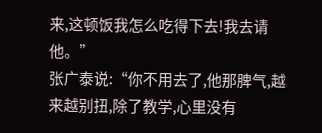来,这顿饭我怎么吃得下去!我去请他。”
张广泰说:“你不用去了,他那脾气,越来越别扭,除了教学,心里没有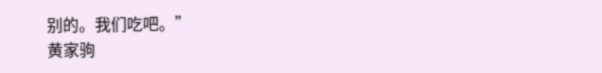别的。我们吃吧。”
黄家驹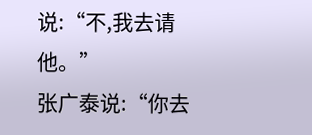说:“不,我去请他。”
张广泰说:“你去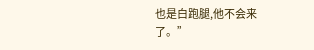也是白跑腿,他不会来了。”